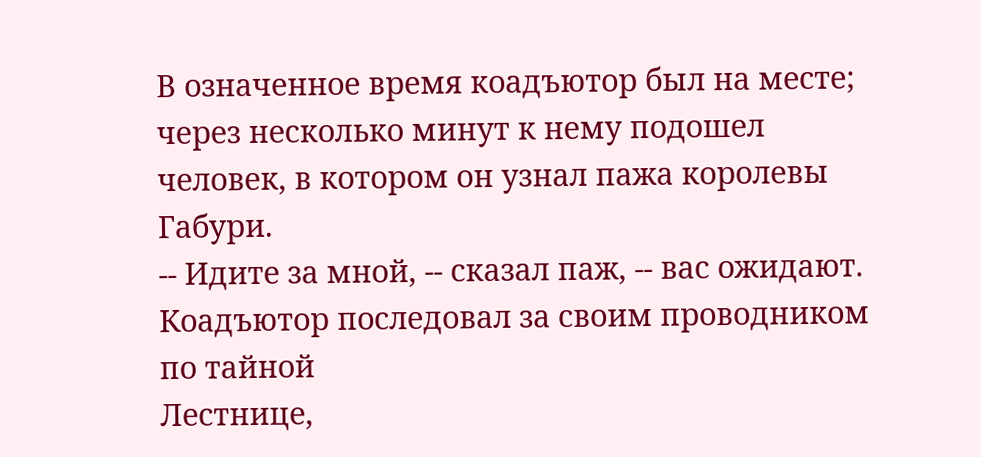В означенное время коадъютор был на месте; через несколько минут к нему подошел человек, в котором он узнал пажа королевы Габури.
-- Идите за мной, -- сказал паж, -- вас ожидают. Коадъютор последовал за своим проводником по тайной
Лестнице,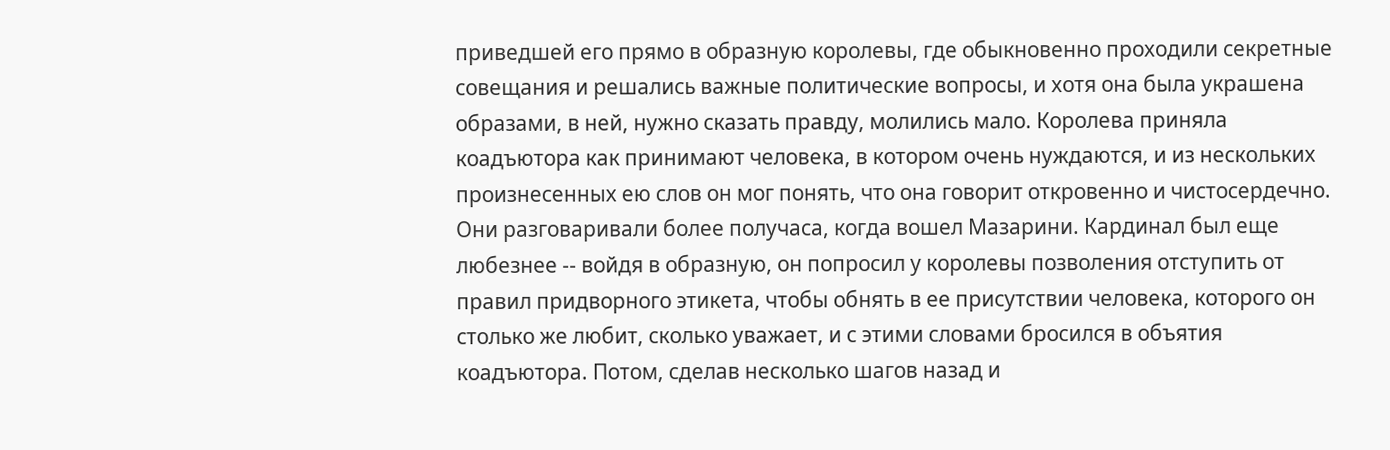приведшей его прямо в образную королевы, где обыкновенно проходили секретные совещания и решались важные политические вопросы, и хотя она была украшена образами, в ней, нужно сказать правду, молились мало. Королева приняла коадъютора как принимают человека, в котором очень нуждаются, и из нескольких произнесенных ею слов он мог понять, что она говорит откровенно и чистосердечно.
Они разговаривали более получаса, когда вошел Мазарини. Кардинал был еще любезнее -- войдя в образную, он попросил у королевы позволения отступить от правил придворного этикета, чтобы обнять в ее присутствии человека, которого он столько же любит, сколько уважает, и с этими словами бросился в объятия коадъютора. Потом, сделав несколько шагов назад и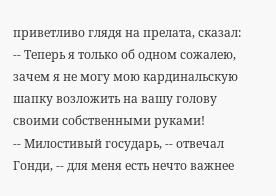приветливо глядя на прелата, сказал:
-- Теперь я только об одном сожалею, зачем я не могу мою кардинальскую шапку возложить на вашу голову своими собственными руками!
-- Милостивый государь, -- отвечал Гонди, -- для меня есть нечто важнее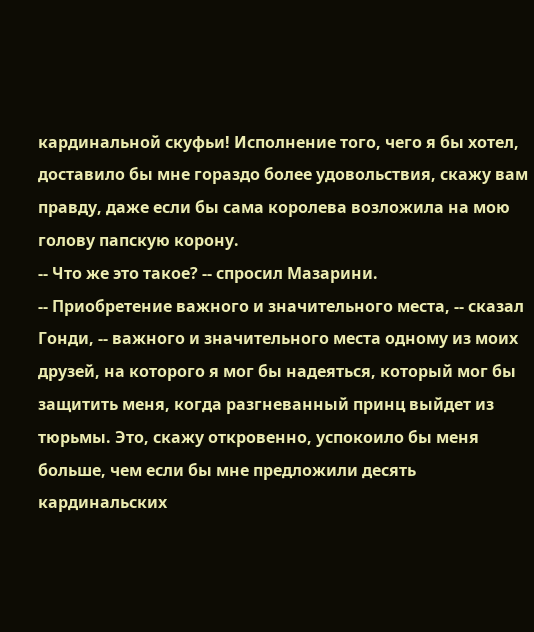кардинальной скуфьи! Исполнение того, чего я бы хотел, доставило бы мне гораздо более удовольствия, скажу вам правду, даже если бы сама королева возложила на мою голову папскую корону.
-- Что же это такое? -- спросил Мазарини.
-- Приобретение важного и значительного места, -- сказал Гонди, -- важного и значительного места одному из моих друзей, на которого я мог бы надеяться, который мог бы защитить меня, когда разгневанный принц выйдет из тюрьмы. Это, скажу откровенно, успокоило бы меня больше, чем если бы мне предложили десять кардинальских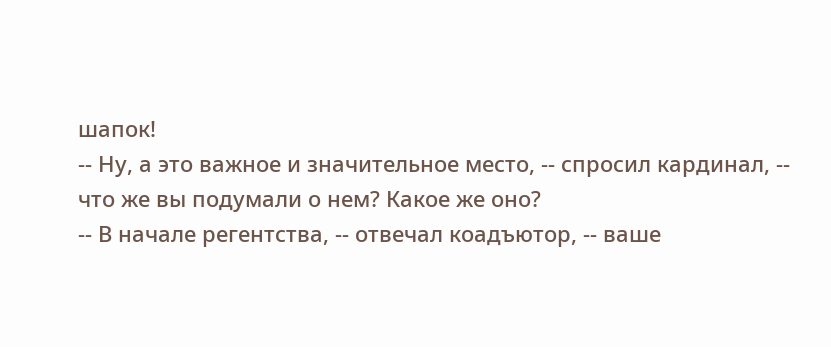шапок!
-- Ну, а это важное и значительное место, -- спросил кардинал, -- что же вы подумали о нем? Какое же оно?
-- В начале регентства, -- отвечал коадъютор, -- ваше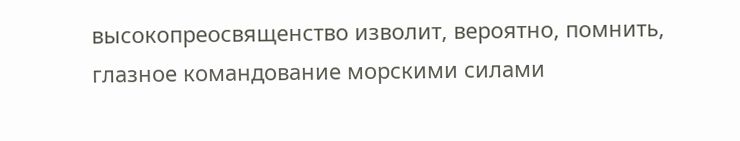высокопреосвященство изволит, вероятно, помнить, глазное командование морскими силами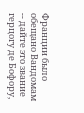Франции было обещано Вандомам -- дайте это звание герцогу де Бофору,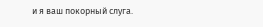и я ваш покорный слуга.